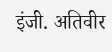इंजी. अतिवीर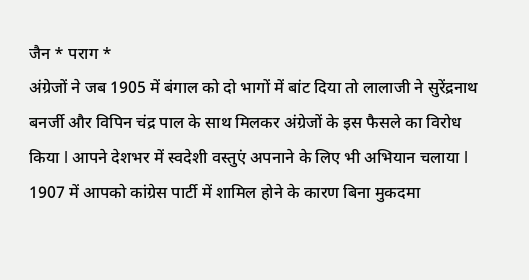जैन * पराग *
अंग्रेजों ने जब 1905 में बंगाल को दो भागों में बांट दिया तो लालाजी ने सुरेंद्रनाथ बनर्जी और विपिन चंद्र पाल के साथ मिलकर अंग्रेजों के इस फैसले का विरोध किया l आपने देशभर में स्वदेशी वस्तुएं अपनाने के लिए भी अभियान चलाया l 1907 में आपको कांग्रेस पार्टी में शामिल होने के कारण बिना मुकदमा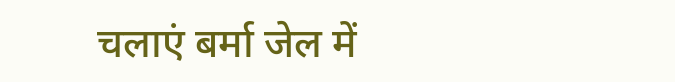चलाएं बर्मा जेल में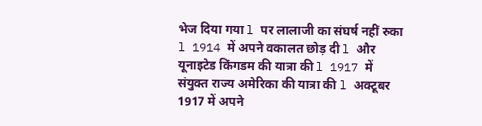भेज दिया गया l पर लालाजी का संघर्ष नहीं रुका l 1914 में अपने वकालत छोड़ दी l और यूनाइटेड किंगडम की यात्रा की l 1917 में संयुक्त राज्य अमेरिका की यात्रा की l अक्टूबर 1917 में अपने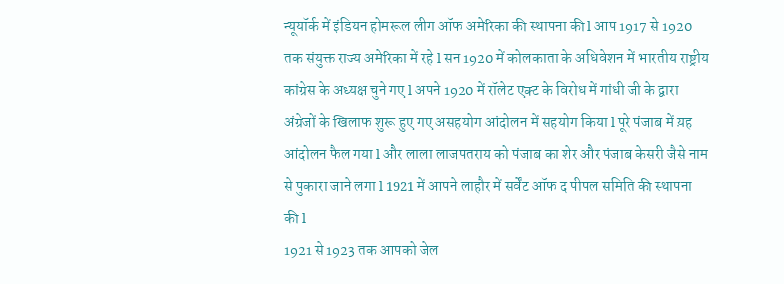न्यूयॉर्क में इंडियन होमरूल लीग ऑफ अमेरिका की स्थापना की l आप 1917 से 1920 तक संयुक्त राज्य अमेरिका में रहे l सन 1920 में कोलकाता के अधिवेशन में भारतीय राष्ट्रीय कांग्रेस के अध्यक्ष चुने गए l अपने 1920 में रॉलेट एक्ट के विरोध में गांधी जी के द्वारा अंग्रेजों के खिलाफ शुरू हुए गए असहयोग आंदोलन में सहयोग किया l पूरे पंजाब में य़ह आंदोलन फैल गया l और लाला लाजपतराय को पंजाब का शेर और पंजाब केसरी जैसे नाम से पुकारा जाने लगा l 1921 में आपने लाहौर में सर्वेंट ऑफ द पीपल समिति की स्थापना की l
1921 से 1923 तक आपको जेल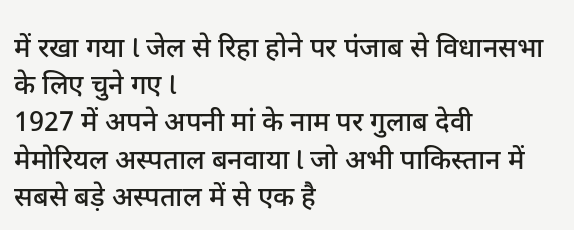में रखा गया l जेल से रिहा होने पर पंजाब से विधानसभा के लिए चुने गए l
1927 में अपने अपनी मां के नाम पर गुलाब देवी मेमोरियल अस्पताल बनवाया l जो अभी पाकिस्तान में सबसे बड़े अस्पताल में से एक है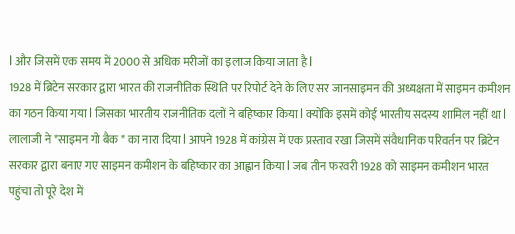l और जिसमें एक समय में 2000 से अधिक मरीजों का इलाज किया जाता है l
1928 में ब्रिटेन सरकार द्वारा भारत की राजनीतिक स्थिति पर रिपोर्ट देने के लिए सर जानसाइमन की अध्यक्षता में साइमन कमीशन का गठन किया गया l जिसका भारतीय राजनीतिक दलों ने बहिष्कार किया l क्योंकि इसमें कोई भारतीय सदस्य शामिल नहीं था l लालाजी ने *साइमन गो बैक * का नारा दिया l आपने 1928 में कांग्रेस में एक प्रस्ताव रखा जिसमें संवैधानिक परिवर्तन पर ब्रिटेन सरकार द्वारा बनाए गए साइमन कमीशन के बहिष्कार का आह्वान किया l जब तीन फरवरी 1928 को साइमन कमीशन भारत पहुंचा तो पूरे देश में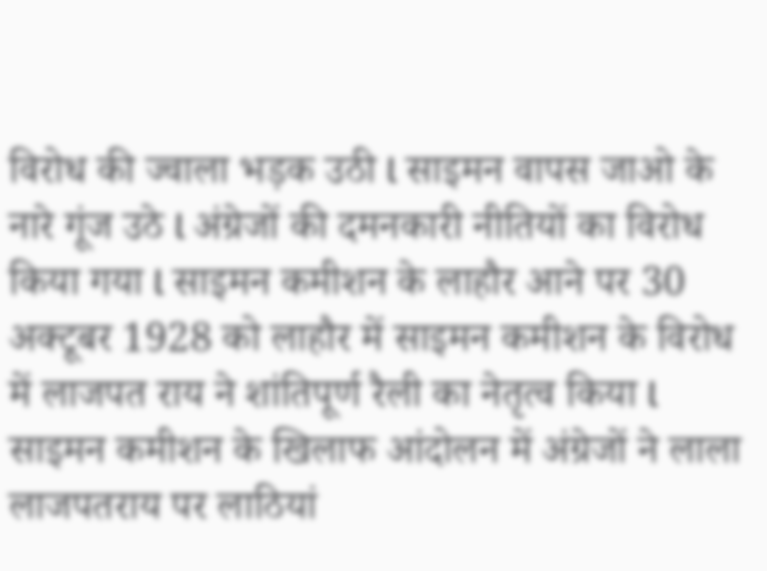विरोध की ज्वाला भड़क उठी l साइमन वापस जाओ के नारे गूंज उठे l अंग्रेजों की दमनकारी नीतियों का विरोध किया गया l साइमन कमीशन के लाहौर आने पर 30 अक्टूबर 1928 को लाहौर में साइमन कमीशन के विरोध में लाजपत राय ने शांतिपूर्ण रैली का नेतृत्व किया l साइमन कमीशन के खिलाफ आंदोलन में अंग्रेजों ने लाला लाजपतराय पर लाठियां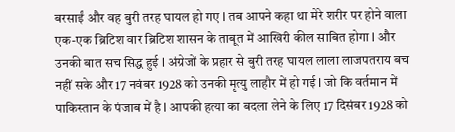बरसाईं और वह बुरी तरह घायल हो गए l तब आपने कहा था मेरे शरीर पर होने वाला एक-एक ब्रिटिश वार ब्रिटिश शासन के ताबूत में आखिरी कील साबित होगा l और उनकी बात सच सिद्ध हुई l अंग्रेजों के प्रहार से बुरी तरह घायल लाला लाजपतराय बच नहीं सके और 17 नवंबर 1928 को उनकी मृत्यु लाहौर में हो गई l जो कि वर्तमान में पाकिस्तान के पंजाब में है l आपकी हत्या का बदला लेने के लिए 17 दिसंबर 1928 को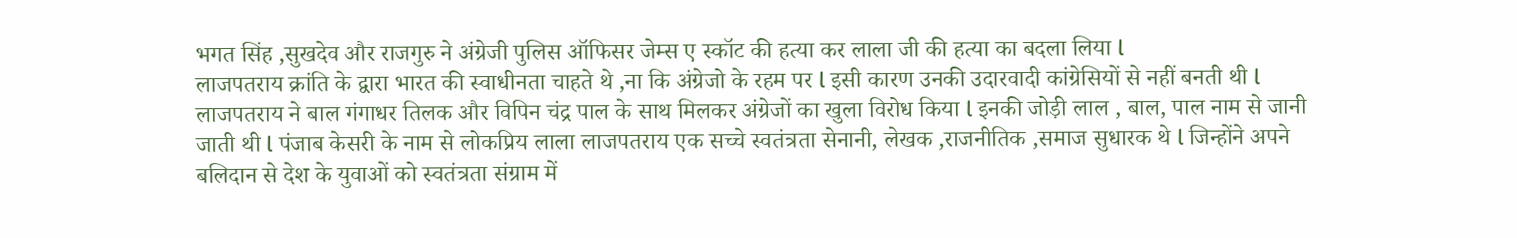भगत सिंह ,सुखदेव और राजगुरु ने अंग्रेजी पुलिस ऑफिसर जेम्स ए स्कॉट की हत्या कर लाला जी की हत्या का बदला लिया l
लाजपतराय क्रांति के द्वारा भारत की स्वाधीनता चाहते थे ,ना कि अंग्रेजो के रहम पर l इसी कारण उनकी उदारवादी कांग्रेसियों से नहीं बनती थी l लाजपतराय ने बाल गंगाधर तिलक और विपिन चंद्र पाल के साथ मिलकर अंग्रेजों का खुला विरोध किया l इनकी जोड़ी लाल , बाल, पाल नाम से जानी जाती थी l पंजाब केसरी के नाम से लोकप्रिय लाला लाजपतराय एक सच्चे स्वतंत्रता सेनानी, लेखक ,राजनीतिक ,समाज सुधारक थे l जिन्होंने अपने बलिदान से देश के युवाओं को स्वतंत्रता संग्राम में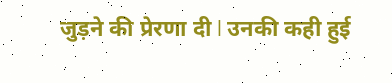जुड़ने की प्रेरणा दी l उनकी कही हुई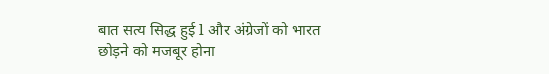बात सत्य सिद्ध हुई l और अंग्रेजों को भारत छोड़ने को मजबूर होना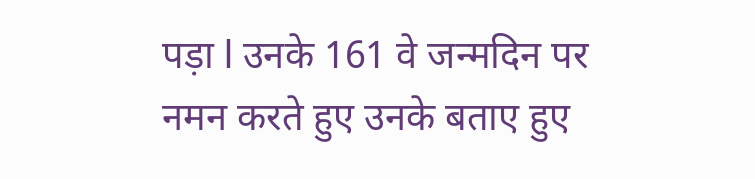पड़ा l उनके 161 वे जन्मदिन पर नमन करते हुए उनके बताए हुए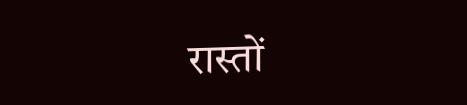रास्तों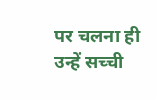पर चलना ही उन्हें सच्ची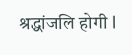श्रद्धांजलि होगी l